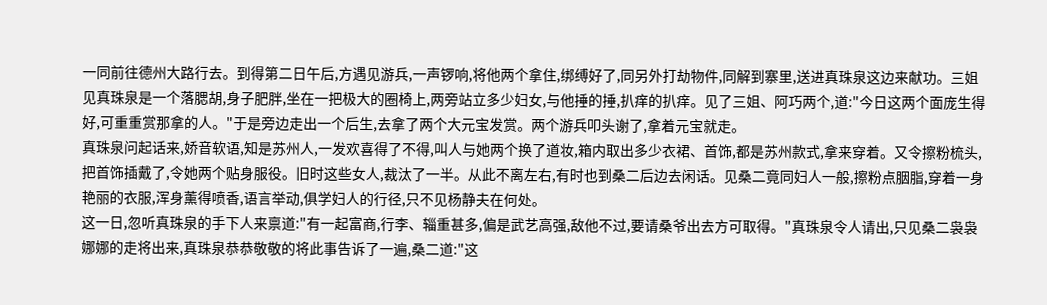一同前往德州大路行去。到得第二日午后,方遇见游兵,一声锣响,将他两个拿住,绑缚好了,同另外打劫物件,同解到寨里,送进真珠泉这边来献功。三姐见真珠泉是一个落腮胡,身子肥胖,坐在一把极大的圈椅上,两旁站立多少妇女,与他捶的捶,扒痒的扒痒。见了三姐、阿巧两个,道:"今日这两个面庞生得好,可重重赏那拿的人。"于是旁边走出一个后生,去拿了两个大元宝发赏。两个游兵叩头谢了,拿着元宝就走。
真珠泉问起话来,娇音软语,知是苏州人,一发欢喜得了不得,叫人与她两个换了道妆,箱内取出多少衣裙、首饰,都是苏州款式,拿来穿着。又令擦粉梳头,把首饰插戴了,令她两个贴身服役。旧时这些女人,裁汰了一半。从此不离左右,有时也到桑二后边去闲话。见桑二竟同妇人一般,擦粉点胭脂,穿着一身艳丽的衣服,浑身薰得喷香,语言举动,俱学妇人的行径,只不见杨静夫在何处。
这一日,忽听真珠泉的手下人来禀道:"有一起富商,行李、辎重甚多,偏是武艺高强,敌他不过,要请桑爷出去方可取得。"真珠泉令人请出,只见桑二袅袅娜娜的走将出来,真珠泉恭恭敬敬的将此事告诉了一遍,桑二道:"这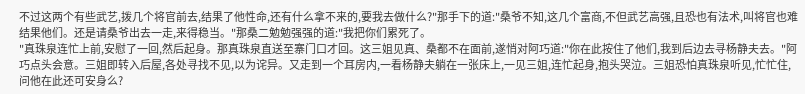不过这两个有些武艺,拨几个将官前去,结果了他性命,还有什么拿不来的,要我去做什么?"那手下的道:"桑爷不知,这几个富商,不但武艺高强,且恐也有法术,叫将官也难结果他们。还是请桑爷出去一走,来得稳当。"那桑二勉勉强强的道:"我把你们累死了。
"真珠泉连忙上前,安慰了一回,然后起身。那真珠泉直送至寨门口才回。这三姐见真、桑都不在面前,遂悄对阿巧道:"你在此按住了他们,我到后边去寻杨静夫去。"阿巧点头会意。三姐即转入后屋,各处寻找不见,以为诧异。又走到一个耳房内,一看杨静夫躺在一张床上,一见三姐,连忙起身,抱头哭泣。三姐恐怕真珠泉听见,忙忙住,问他在此还可安身么?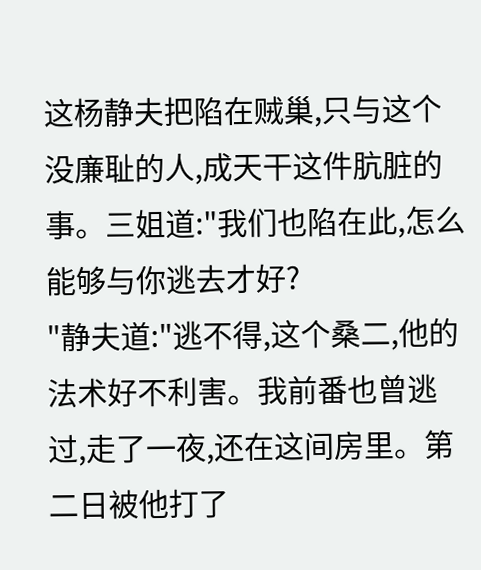这杨静夫把陷在贼巢,只与这个没廉耻的人,成天干这件肮脏的事。三姐道:"我们也陷在此,怎么能够与你逃去才好?
"静夫道:"逃不得,这个桑二,他的法术好不利害。我前番也曾逃过,走了一夜,还在这间房里。第二日被他打了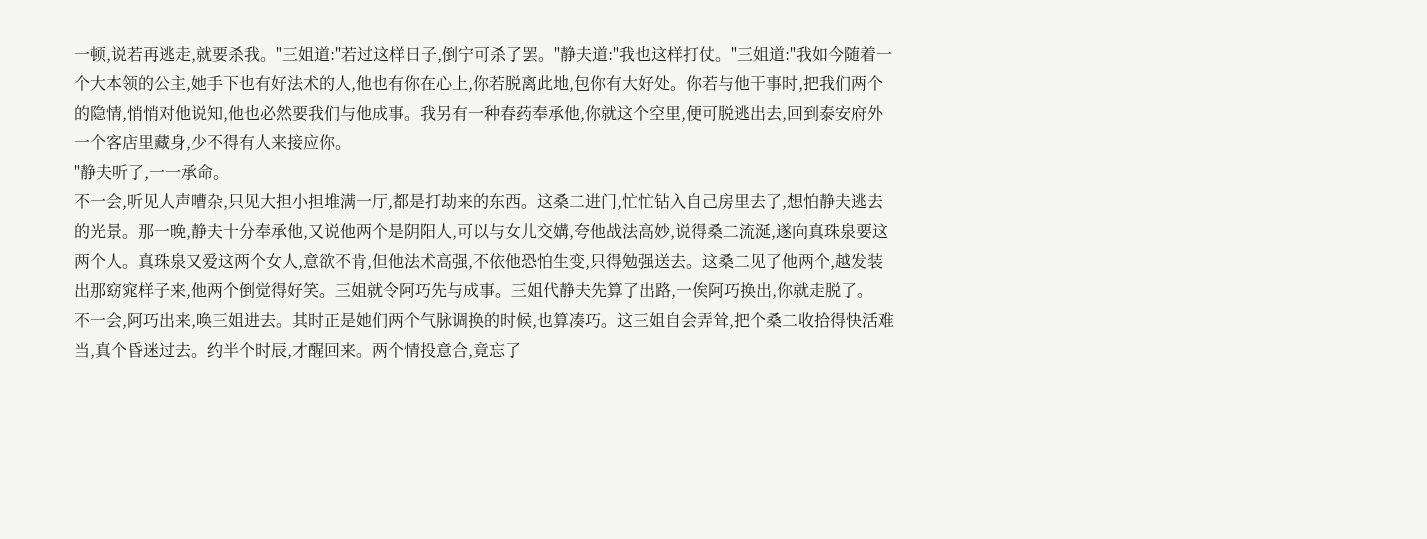一顿,说若再逃走,就要杀我。"三姐道:"若过这样日子,倒宁可杀了罢。"静夫道:"我也这样打仗。"三姐道:"我如今随着一个大本领的公主,她手下也有好法术的人,他也有你在心上,你若脱离此地,包你有大好处。你若与他干事时,把我们两个的隐情,悄悄对他说知,他也必然要我们与他成事。我另有一种春药奉承他,你就这个空里,便可脱逃出去,回到泰安府外一个客店里藏身,少不得有人来接应你。
"静夫听了,一一承命。
不一会,听见人声嘈杂,只见大担小担堆满一厅,都是打劫来的东西。这桑二进门,忙忙钻入自己房里去了,想怕静夫逃去的光景。那一晚,静夫十分奉承他,又说他两个是阴阳人,可以与女儿交媾,夸他战法高妙,说得桑二流涎,遂向真珠泉要这两个人。真珠泉又爱这两个女人,意欲不肯,但他法术高强,不依他恐怕生变,只得勉强送去。这桑二见了他两个,越发装出那窈窕样子来,他两个倒觉得好笑。三姐就令阿巧先与成事。三姐代静夫先算了出路,一俟阿巧换出,你就走脱了。
不一会,阿巧出来,唤三姐进去。其时正是她们两个气脉调换的时候,也算凑巧。这三姐自会弄耸,把个桑二收拾得快活难当,真个昏迷过去。约半个时辰,才醒回来。两个情投意合,竟忘了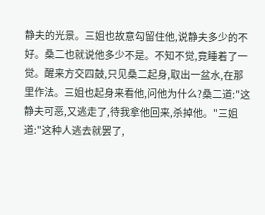静夫的光景。三姐也故意勾留住他,说静夫多少的不好。桑二也就说他多少不是。不知不觉,竟睡着了一觉。醒来方交四鼓,只见桑二起身,取出一盆水,在那里作法。三姐也起身来看他,问他为什么?桑二道:"这静夫可恶,又逃走了,待我拿他回来,杀掉他。"三姐道:"这种人逃去就罢了,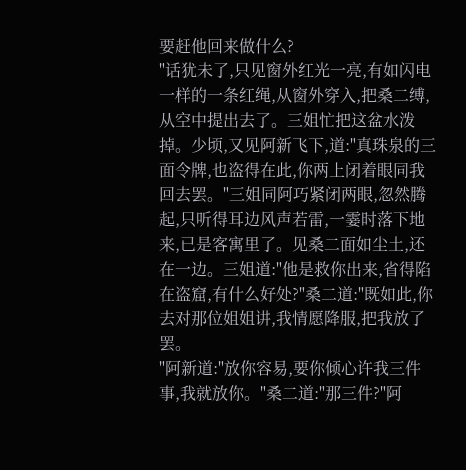要赶他回来做什么?
"话犹未了,只见窗外红光一亮,有如闪电一样的一条红绳,从窗外穿入,把桑二缚,从空中提出去了。三姐忙把这盆水泼掉。少顷,又见阿新飞下,道:"真珠泉的三面令牌,也盗得在此,你两上闭着眼同我回去罢。"三姐同阿巧紧闭两眼,忽然腾起,只听得耳边风声若雷,一霎时落下地来,已是客寓里了。见桑二面如尘土,还在一边。三姐道:"他是救你出来,省得陷在盗窟,有什么好处?"桑二道:"既如此,你去对那位姐姐讲,我情愿降服,把我放了罢。
"阿新道:"放你容易,要你倾心许我三件事,我就放你。"桑二道:"那三件?"阿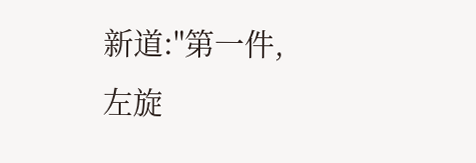新道:"第一件,
左旋